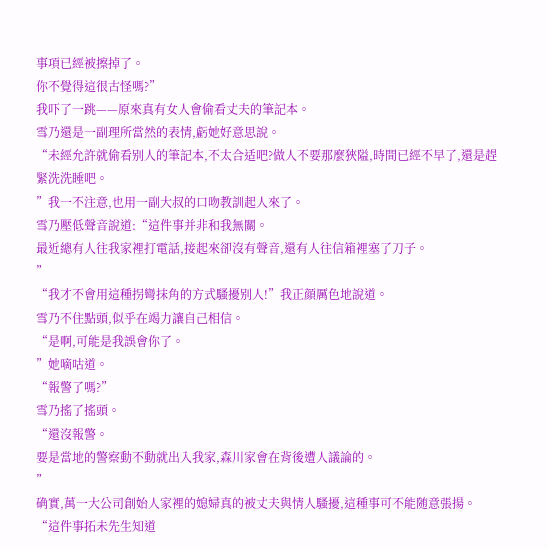事項已經被擦掉了。
你不覺得這很古怪嗎?”
我吓了一跳——原來真有女人會偷看丈夫的筆記本。
雪乃還是一副理所當然的表情,虧她好意思說。
“未經允許就偷看别人的筆記本,不太合适吧?做人不要那麼狹隘,時間已經不早了,還是趕緊洗洗睡吧。
”我一不注意,也用一副大叔的口吻教訓起人來了。
雪乃壓低聲音說道:“這件事并非和我無關。
最近總有人往我家裡打電話,接起來卻沒有聲音,還有人往信箱裡塞了刀子。
”
“我才不會用這種拐彎抹角的方式騷擾别人!”我正顔厲色地說道。
雪乃不住點頭,似乎在竭力讓自己相信。
“是啊,可能是我誤會你了。
”她嘀咕道。
“報警了嗎?”
雪乃搖了搖頭。
“還沒報警。
要是當地的警察動不動就出入我家,森川家會在背後遭人議論的。
”
确實,萬一大公司創始人家裡的媳婦真的被丈夫與情人騷擾,這種事可不能随意張揚。
“這件事拓未先生知道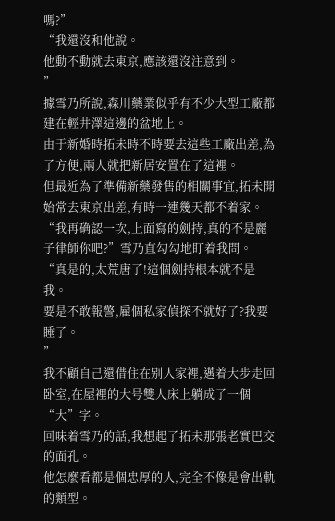嗎?”
“我還沒和他說。
他動不動就去東京,應該還沒注意到。
”
據雪乃所說,森川藥業似乎有不少大型工廠都建在輕井澤這邊的盆地上。
由于新婚時拓未時不時要去這些工廠出差,為了方便,兩人就把新居安置在了這裡。
但最近為了準備新藥發售的相關事宜,拓未開始常去東京出差,有時一連幾天都不着家。
“我再确認一次,上面寫的劍持,真的不是麗子律師你吧?”雪乃直勾勾地盯着我問。
“真是的,太荒唐了!這個劍持根本就不是我。
要是不敢報警,雇個私家偵探不就好了?我要睡了。
”
我不顧自己還借住在别人家裡,邁着大步走回卧室,在屋裡的大号雙人床上躺成了一個“大”字。
回味着雪乃的話,我想起了拓未那張老實巴交的面孔。
他怎麼看都是個忠厚的人,完全不像是會出軌的類型。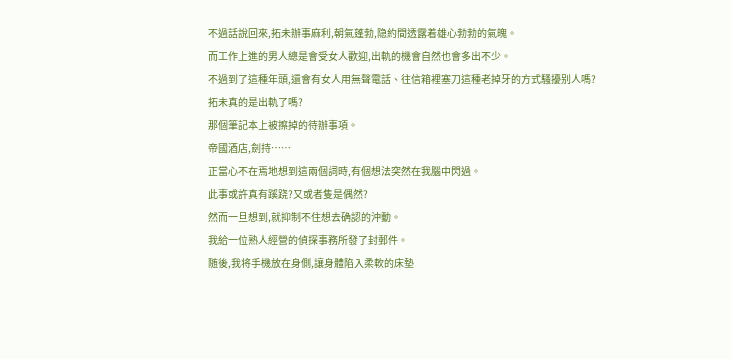不過話說回來,拓未辦事麻利,朝氣蓬勃,隐約間透露着雄心勃勃的氣魄。
而工作上進的男人總是會受女人歡迎,出軌的機會自然也會多出不少。
不過到了這種年頭,還會有女人用無聲電話、往信箱裡塞刀這種老掉牙的方式騷擾别人嗎?
拓未真的是出軌了嗎?
那個筆記本上被擦掉的待辦事項。
帝國酒店,劍持……
正當心不在焉地想到這兩個詞時,有個想法突然在我腦中閃過。
此事或許真有蹊跷?又或者隻是偶然?
然而一旦想到,就抑制不住想去确認的沖動。
我給一位熟人經營的偵探事務所發了封郵件。
随後,我将手機放在身側,讓身體陷入柔軟的床墊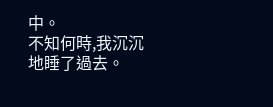中。
不知何時,我沉沉地睡了過去。